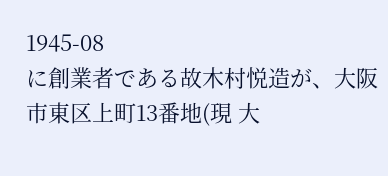1945-08
に創業者である故木村悦造が、大阪市東区上町13番地(現 大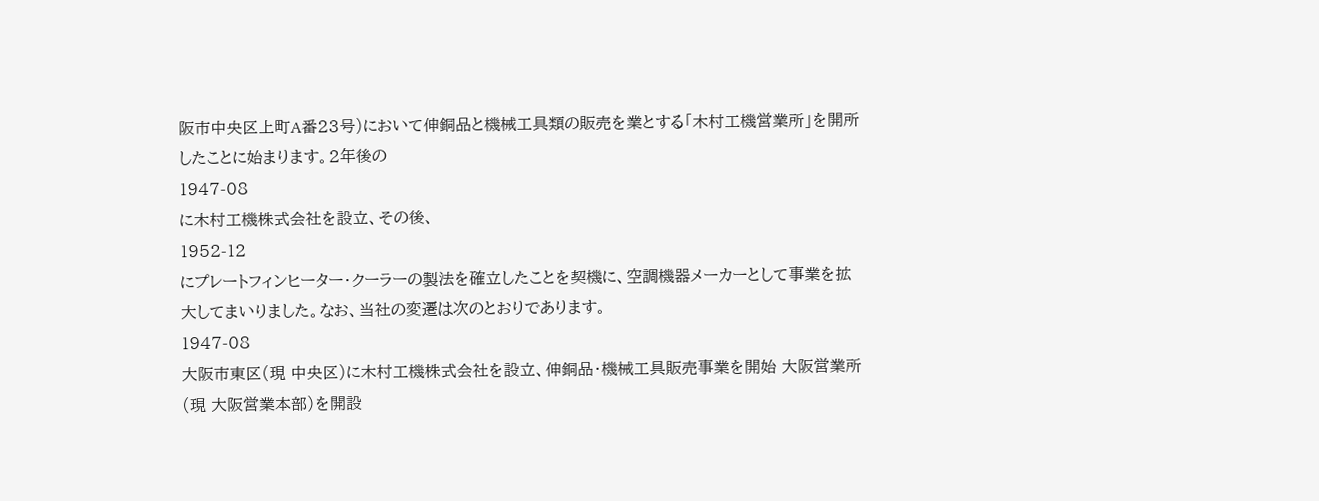阪市中央区上町A番23号)において伸銅品と機械工具類の販売を業とする「木村工機営業所」を開所したことに始まります。2年後の
1947-08
に木村工機株式会社を設立、その後、
1952-12
にプレートフィンヒーター・クーラーの製法を確立したことを契機に、空調機器メーカーとして事業を拡大してまいりました。なお、当社の変遷は次のとおりであります。
1947-08
大阪市東区(現 中央区)に木村工機株式会社を設立、伸銅品・機械工具販売事業を開始 大阪営業所(現 大阪営業本部)を開設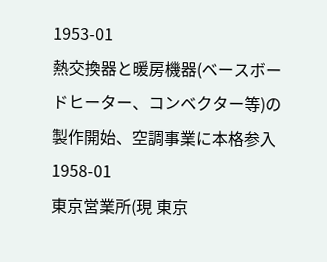1953-01
熱交換器と暖房機器(ベースボードヒーター、コンベクター等)の製作開始、空調事業に本格参入
1958-01
東京営業所(現 東京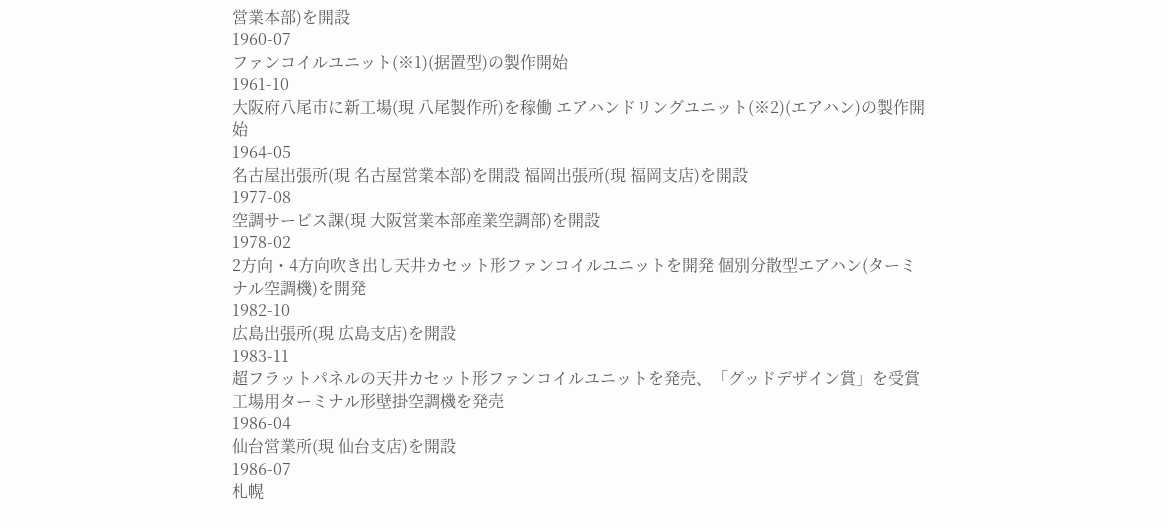営業本部)を開設
1960-07
ファンコイルユニット(※1)(据置型)の製作開始
1961-10
大阪府八尾市に新工場(現 八尾製作所)を稼働 エアハンドリングユニット(※2)(エアハン)の製作開始
1964-05
名古屋出張所(現 名古屋営業本部)を開設 福岡出張所(現 福岡支店)を開設
1977-08
空調サービス課(現 大阪営業本部産業空調部)を開設
1978-02
2方向・4方向吹き出し天井カセット形ファンコイルユニットを開発 個別分散型エアハン(ターミナル空調機)を開発
1982-10
広島出張所(現 広島支店)を開設
1983-11
超フラットパネルの天井カセット形ファンコイルユニットを発売、「グッドデザイン賞」を受賞 工場用ターミナル形壁掛空調機を発売
1986-04
仙台営業所(現 仙台支店)を開設
1986-07
札幌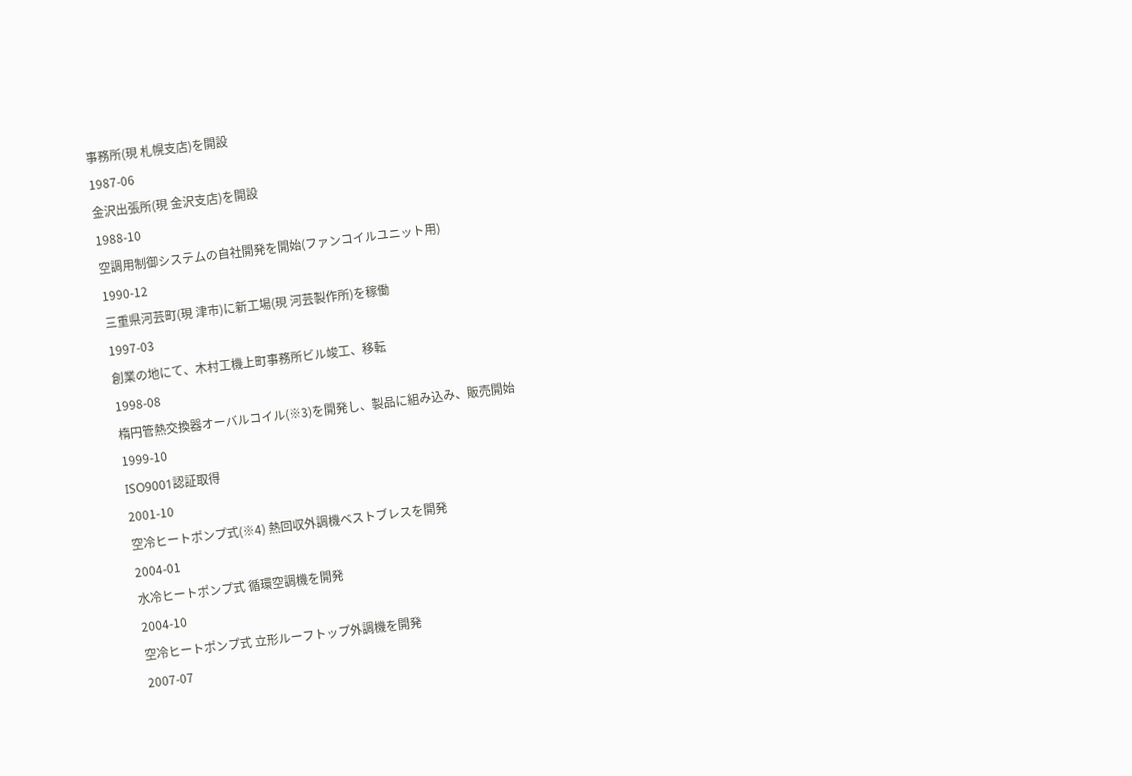事務所(現 札幌支店)を開設
1987-06
金沢出張所(現 金沢支店)を開設
1988-10
空調用制御システムの自社開発を開始(ファンコイルユニット用)
1990-12
三重県河芸町(現 津市)に新工場(現 河芸製作所)を稼働
1997-03
創業の地にて、木村工機上町事務所ビル竣工、移転
1998-08
楕円管熱交換器オーバルコイル(※3)を開発し、製品に組み込み、販売開始
1999-10
ISO9001認証取得
2001-10
空冷ヒートポンプ式(※4) 熱回収外調機ベストブレスを開発
2004-01
水冷ヒートポンプ式 循環空調機を開発
2004-10
空冷ヒートポンプ式 立形ルーフトップ外調機を開発
2007-07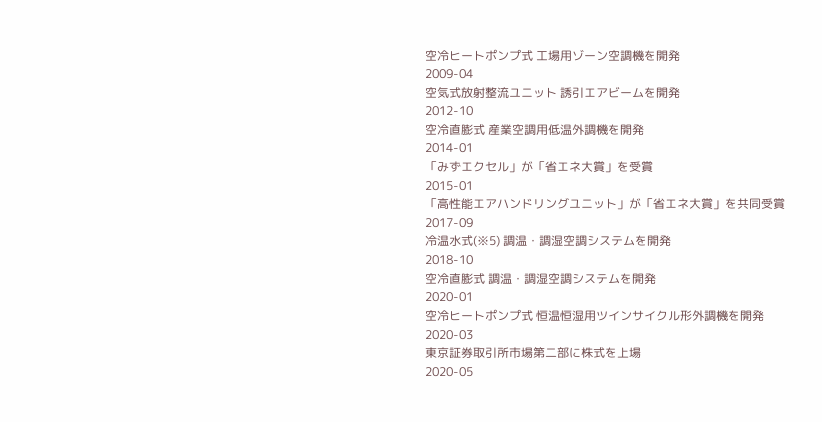空冷ヒートポンプ式 工場用ゾーン空調機を開発
2009-04
空気式放射整流ユニット 誘引エアビームを開発
2012-10
空冷直膨式 産業空調用低温外調機を開発
2014-01
「みずエクセル」が「省エネ大賞」を受賞
2015-01
「高性能エアハンドリングユニット」が「省エネ大賞」を共同受賞
2017-09
冷温水式(※5) 調温・調湿空調システムを開発
2018-10
空冷直膨式 調温・調湿空調システムを開発
2020-01
空冷ヒートポンプ式 恒温恒湿用ツインサイクル形外調機を開発
2020-03
東京証券取引所市場第二部に株式を上場
2020-05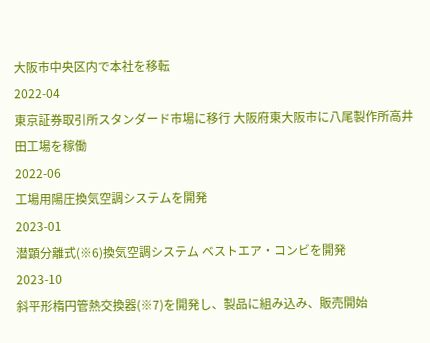大阪市中央区内で本社を移転
2022-04
東京証券取引所スタンダード市場に移行 大阪府東大阪市に八尾製作所高井田工場を稼働
2022-06
工場用陽圧換気空調システムを開発
2023-01
潜顕分離式(※6)換気空調システム ベストエア・コンビを開発
2023-10
斜平形楕円管熱交換器(※7)を開発し、製品に組み込み、販売開始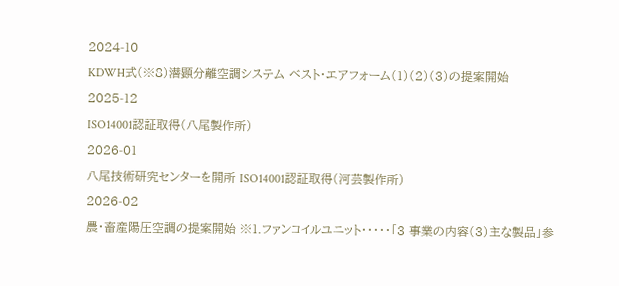2024-10
KDWH式(※8)潜顕分離空調システム ベスト・エアフォーム(1)(2)(3)の提案開始
2025-12
ISO14001認証取得(八尾製作所)
2026-01
八尾技術研究センターを開所 ISO14001認証取得(河芸製作所)
2026-02
農・畜産陽圧空調の提案開始 ※1.ファンコイルユニット・・・・・「3 事業の内容(3)主な製品」参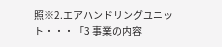照※2.エアハンドリングユニット・・・「3 事業の内容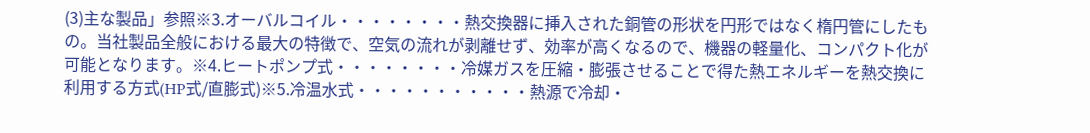(3)主な製品」参照※3.オーバルコイル・・・・・・・・熱交換器に挿入された銅管の形状を円形ではなく楕円管にしたもの。当社製品全般における最大の特徴で、空気の流れが剥離せず、効率が高くなるので、機器の軽量化、コンパクト化が可能となります。※4.ヒートポンプ式・・・・・・・・冷媒ガスを圧縮・膨張させることで得た熱エネルギーを熱交換に利用する方式(HP式/直膨式)※5.冷温水式・・・・・・・・・・・熱源で冷却・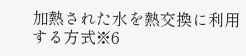加熱された水を熱交換に利用する方式※6